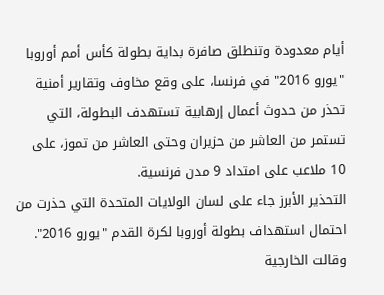أيام معدودة وتنطلق صافرة بداية بطولة كأس أمم أوروبا "يورو 2016" في فرنسا، على وقع مخاوف وتقارير أمنية تحذر من حدوث أعمال إرهابية تستهدف البطولة، التي تستمر من العاشر من حزيران وحتى العاشر من تموز، على 10 ملاعب على امتداد 9 مدن فرنسية.
التحذير الأبرز جاء على لسان الولايات المتحدة التي حذرت من احتمال استهداف بطولة أوروبا لكرة القدم "يورو 2016".
وقالت الخارجية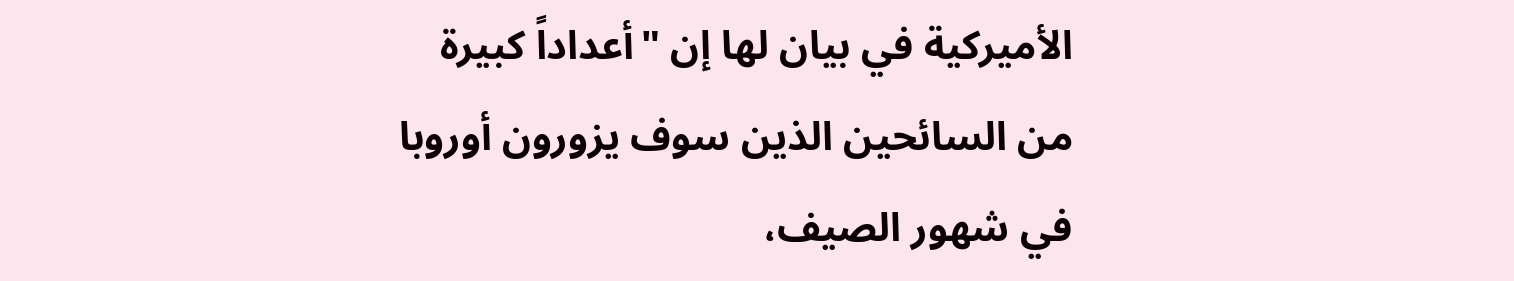الأميركية في بيان لها إن "أعداداً كبيرة من السائحين الذين سوف يزورون أوروبا في شهور الصيف،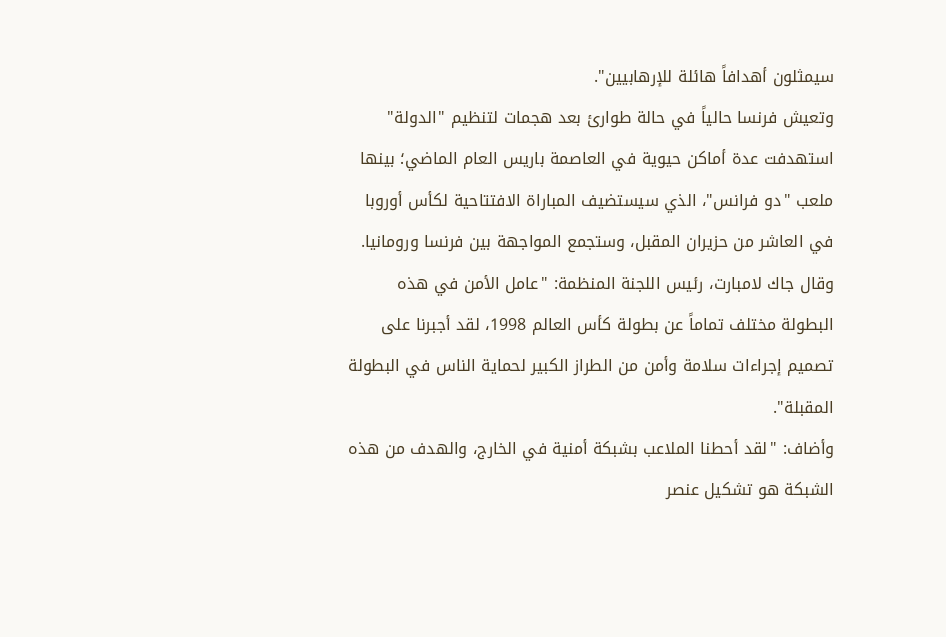سيمثلون أهدافاً هائلة للإرهابيين".
وتعيش فرنسا حالياً في حالة طوارئ بعد هجمات لتنظيم "الدولة" استهدفت عدة أماكن حيوية في العاصمة باريس العام الماضي؛ بينها ملعب "دو فرانس"، الذي سيستضيف المباراة الافتتاحية لكأس أوروبا في العاشر من حزيران المقبل، وستجمع المواجهة بين فرنسا ورومانيا.
وقال جاك لامبارت، رئيس اللجنة المنظمة: "عامل الأمن في هذه البطولة مختلف تماماً عن بطولة كأس العالم 1998، لقد أجبرنا على تصميم إجراءات سلامة وأمن من الطراز الكبير لحماية الناس في البطولة المقبلة".
وأضاف: "لقد أحطنا الملاعب بشبكة أمنية في الخارج، والهدف من هذه الشبكة هو تشكيل عنصر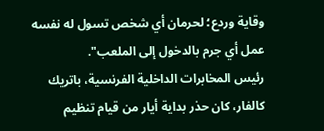وقاية وردع؛ لحرمان أي شخص تسول له نفسه عمل أي جرم بالدخول إلى الملعب".
رئيس المخابرات الداخلية الفرنسية، باتريك كالفار، كان حذر بداية أيار من قيام تنظيم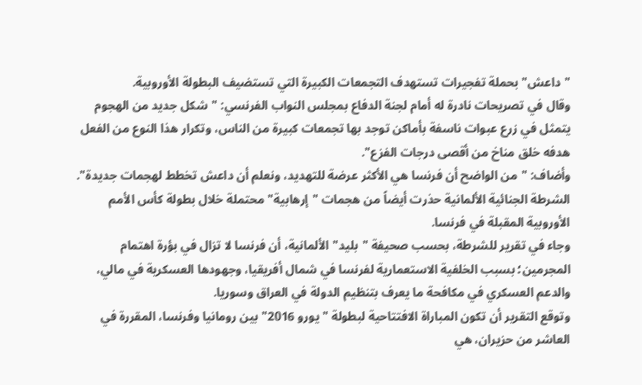"داعش" بحملة تفجيرات تستهدف التجمعات الكبيرة التي تستضيف البطولة الأوروبية.
وقال في تصريحات نادرة له أمام لجنة الدفاع بمجلس النواب الفرنسي: "شكل جديد من الهجوم يتمثل في زرع عبوات ناسفة بأماكن توجد بها تجمعات كبيرة من الناس، وتكرار هذا النوع من الفعل هدفه خلق مناخ من أقصى درجات الفزع".
وأضاف: "من الواضح أن فرنسا هي الأكثر عرضة للتهديد، ونعلم أن داعش تخطط لهجمات جديدة".
الشرطة الجنائية الألمانية حذرت أيضاً من هجمات "إرهابية" محتملة خلال بطولة كأس الأمم الأوروبية المقبلة في فرنسا.
وجاء في تقرير للشرطة، بحسب صحيفة "بليد" الألمانية، أن فرنسا لا تزال في بؤرة اهتمام المجرمين؛ بسبب الخلفية الاستعمارية لفرنسا في شمال أفريقيا، وجهودها العسكرية في مالي، والدعم العسكري في مكافحة ما يعرف بتنظيم الدولة في العراق وسوريا.
وتوقع التقرير أن تكون المباراة الافتتاحية لبطولة "يورو 2016" بين رومانيا وفرنسا، المقررة في العاشر من حزيران، هي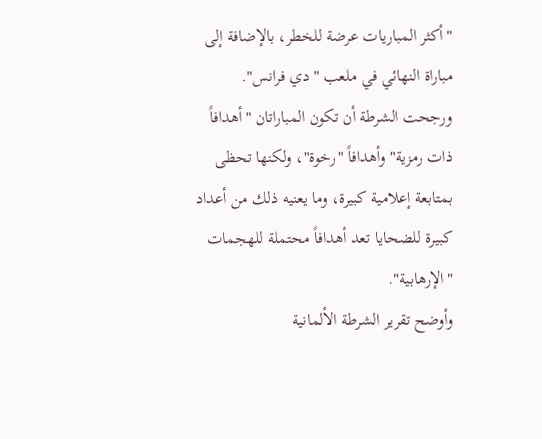"أكثر المباريات عرضة للخطر، بالإضافة إلى مباراة النهائي في ملعب "دي فرانس".
ورجحت الشرطة أن تكون المباراتان "أهدافاً ذات رمزية" وأهدافاً "رخوة"، ولكنها تحظى بمتابعة إعلامية كبيرة، وما يعنيه ذلك من أعداد كبيرة للضحايا تعد أهدافاً محتملة للهجمات "الإرهابية".
وأوضح تقرير الشرطة الألمانية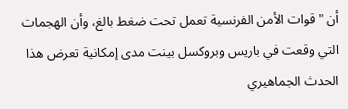أن "قوات الأمن الفرنسية تعمل تحت ضغط بالغ، وأن الهجمات التي وقعت في باريس وبروكسل بينت مدى إمكانية تعرض هذا الحدث الجماهيري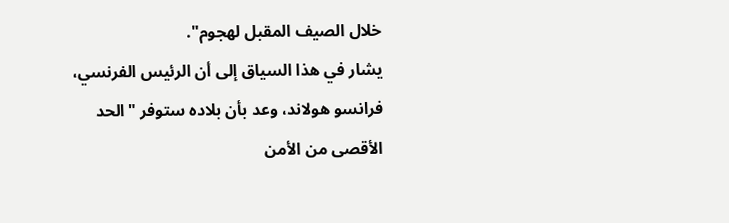خلال الصيف المقبل لهجوم".
يشار في هذا السياق إلى أن الرئيس الفرنسي، فرانسو هولاند، وعد بأن بلاده ستوفر "الحد الأقصى من الأمن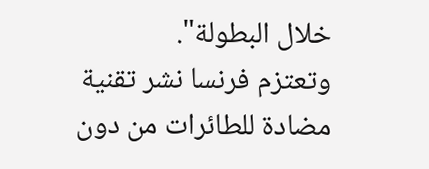خلال البطولة".
وتعتزم فرنسا نشر تقنية مضادة للطائرات من دون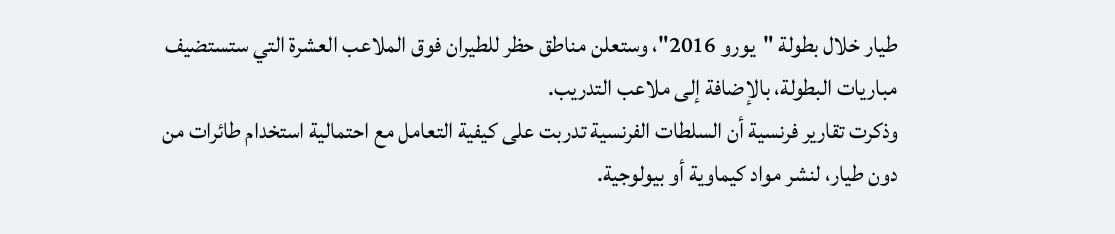طيار خلال بطولة "يورو 2016"، وستعلن مناطق حظر للطيران فوق الملاعب العشرة التي ستستضيف مباريات البطولة، بالإضافة إلى ملاعب التدريب.
وذكرت تقارير فرنسية أن السلطات الفرنسية تدربت على كيفية التعامل مع احتمالية استخدام طائرات من دون طيار، لنشر مواد كيماوية أو بيولوجية.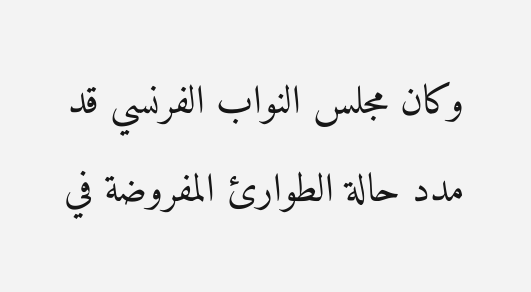وكان مجلس النواب الفرنسي قد مدد حالة الطوارئ المفروضة في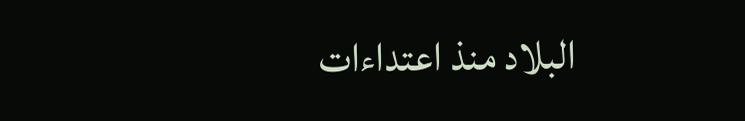البلاد منذ اعتداءات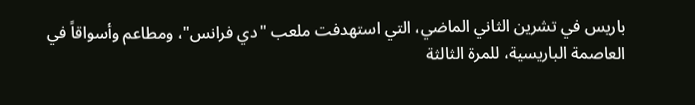باريس في تشرين الثاني الماضي، التي استهدفت ملعب "دي فرانس"، ومطاعم وأسواقاً في العاصمة الباريسية، للمرة الثالثة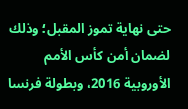حتى نهاية تموز المقبل؛ وذلك لضمان أمن كأس الأمم الأوروبية 2016، وبطولة فرنسا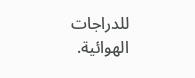للدراجات الهوائية.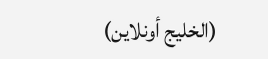(الخليج أونلاين)